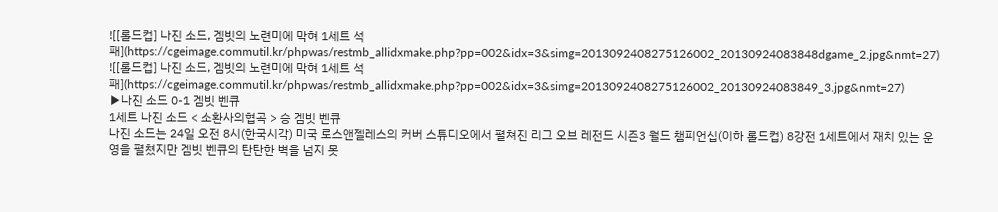![[롤드컵] 나진 소드, 겜빗의 노련미에 막혀 1세트 석패](https://cgeimage.commutil.kr/phpwas/restmb_allidxmake.php?pp=002&idx=3&simg=2013092408275126002_20130924083848dgame_2.jpg&nmt=27)
![[롤드컵] 나진 소드, 겜빗의 노련미에 막혀 1세트 석패](https://cgeimage.commutil.kr/phpwas/restmb_allidxmake.php?pp=002&idx=3&simg=2013092408275126002_20130924083849_3.jpg&nmt=27)
▶나진 소드 0-1 겜빗 벤큐
1세트 나진 소드 < 소환사의협곡 > 승 겜빗 벤큐
나진 소드는 24일 오전 8시(한국시각) 미국 로스앤젤레스의 커버 스튜디오에서 펼쳐진 리그 오브 레전드 시즌3 월드 챔피언십(이하 롤드컵) 8강전 1세트에서 재치 있는 운영을 펼쳤지만 겜빗 벤큐의 탄탄한 벽을 넘지 못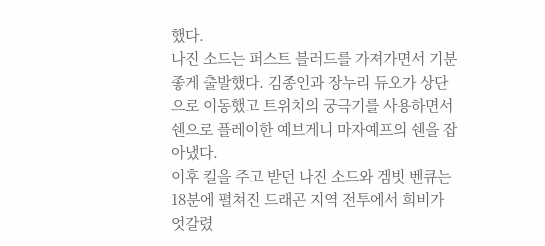했다.
나진 소드는 퍼스트 블러드를 가져가면서 기분 좋게 출발했다. 김종인과 장누리 듀오가 상단으로 이동했고 트위치의 궁극기를 사용하면서 쉔으로 플레이한 예브게니 마자예프의 쉔을 잡아냈다.
이후 킬을 주고 받던 나진 소드와 겜빗 벤큐는 18분에 펼쳐진 드래곤 지역 전투에서 희비가 엇갈렸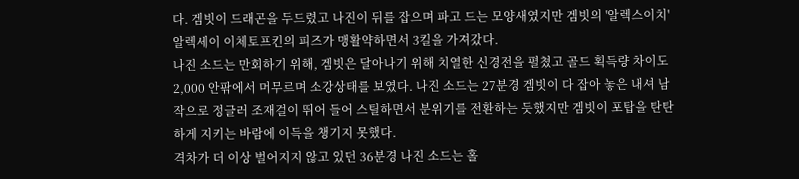다. 겜빗이 드래곤을 두드렸고 나진이 뒤를 잡으며 파고 드는 모양새였지만 겜빗의 '알렉스이치' 알렉세이 이체토프킨의 피즈가 맹활약하면서 3킬을 가져갔다.
나진 소드는 만회하기 위해, 겜빗은 달아나기 위해 치열한 신경전을 펼쳤고 골드 획득량 차이도 2,000 안팎에서 머무르며 소강상태를 보였다. 나진 소드는 27분경 겜빗이 다 잡아 놓은 내셔 남작으로 정글러 조재걸이 뛰어 들어 스틸하면서 분위기를 전환하는 듯했지만 겜빗이 포탑을 탄탄하게 지키는 바람에 이득을 챙기지 못했다.
격차가 더 이상 벌어지지 않고 있던 36분경 나진 소드는 홀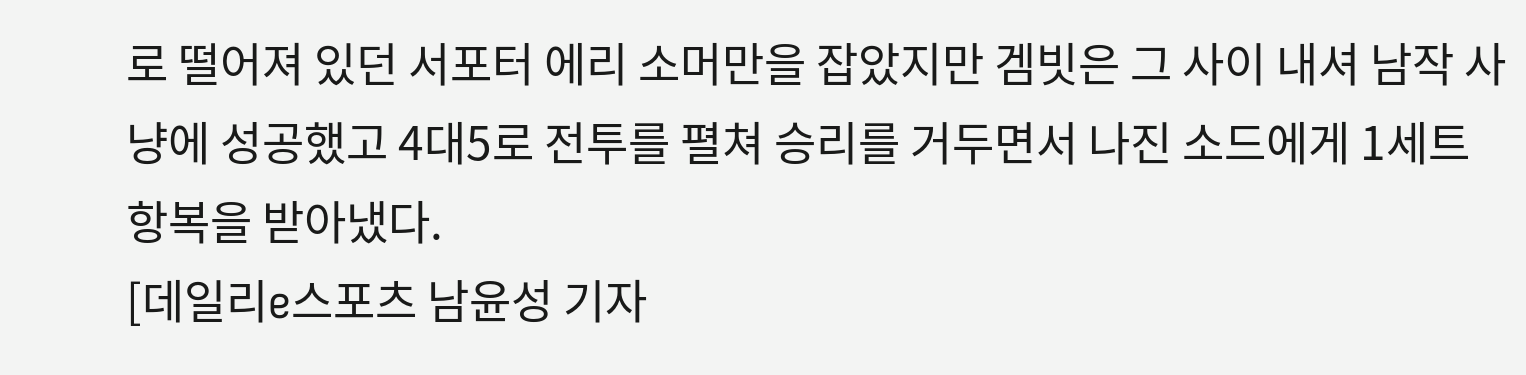로 떨어져 있던 서포터 에리 소머만을 잡았지만 겜빗은 그 사이 내셔 남작 사냥에 성공했고 4대5로 전투를 펼쳐 승리를 거두면서 나진 소드에게 1세트 항복을 받아냈다.
[데일리e스포츠 남윤성 기자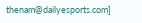thenam@dailyesports.com]